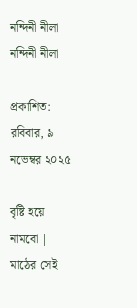নন্দিনী নীলা
নন্দিনী নীলা

প্রকাশিত: রবিবার, ৯ নভেম্বর ২০২৫

বৃষ্টি হয়ে নামবো | মাঠের সেই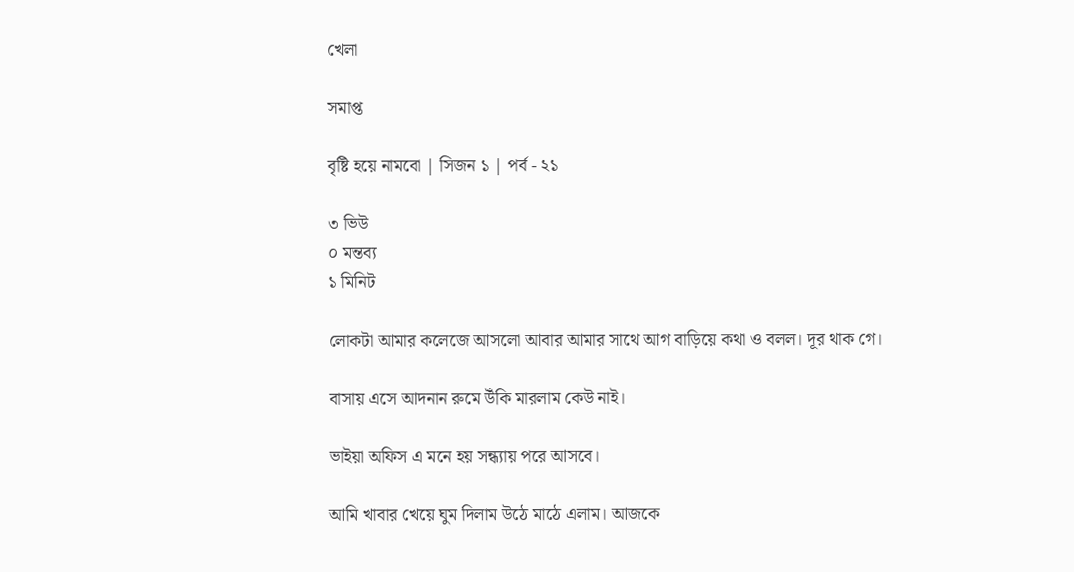খেলা

সমাপ্ত

বৃষ্টি হয়ে নামবো | সিজন ১ | পর্ব - ২১

৩ ভিউ
০ মন্তব্য
১ মিনিট

লোকটা আমার কলেজে আসলো আবার আমার সাথে আগ বাড়িয়ে কথা ও বলল। দূর থাক গে।

বাসায় এসে আদনান রুমে উঁকি মারলাম কেউ নাই‌।

ভাইয়া অফিস এ মনে হয় সন্ধ্যায় পরে আসবে।

আমি খাবার খেয়ে ঘুম দিলাম উঠে মাঠে এলাম। আজকে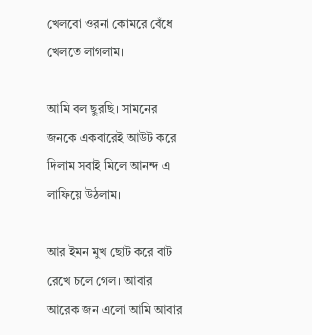খেলবো ওরনা কোমরে বেঁধে খেলতে লাগলাম।

আমি বল ছুরছি। সামনের জনকে একবারেই আউট করে দিলাম সবাই মিলে আনন্দ এ লাফিয়ে উঠলাম।

আর ইমন মুখ ছোট করে বাট রেখে চলে গেল। আবার আরেক জন এলো আমি আবার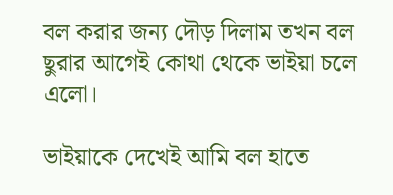বল করার জন্য দৌড় দিলাম তখন বল ছুরার আগেই কোথা থেকে ভাইয়া চলে এলো।

ভাইয়াকে দেখেই আমি বল হাতে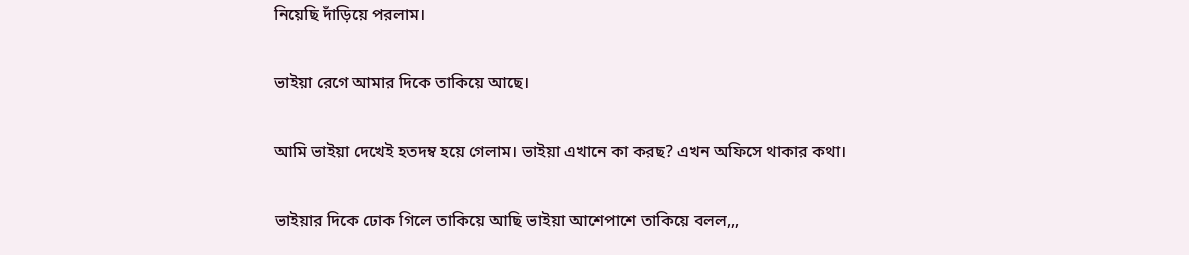নিয়েছি দাঁড়িয়ে পরলাম।

ভাইয়া রেগে আমার দিকে তাকিয়ে আছে।

আমি ভাইয়া দেখেই হতদম্ব হয়ে গেলাম। ভাইয়া এখানে কা করছ? এখন অফিসে থাকার কথা।

ভাইয়ার দিকে ঢোক গিলে তাকিয়ে আছি ভাইয়া আশেপাশে তাকিয়ে বলল,,,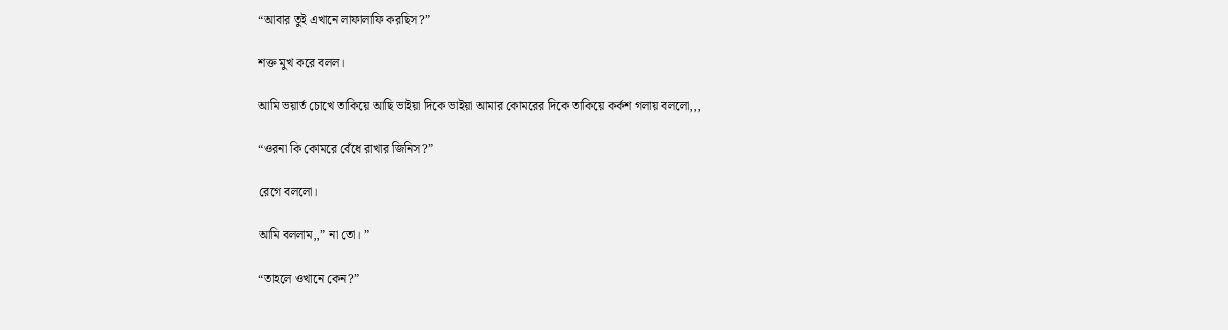“আবার তুই এখানে লাফালাফি করছিস?”

শক্ত মুখ করে বলল।

আমি ভয়ার্ত চোখে তাকিয়ে আছি ভাইয়া দিকে ভাইয়া আমার কোমরের দিকে তাকিয়ে কর্কশ গলায় বললো,,,

“ওরনা কি কোমরে বেঁধে রাখার জিনিস?”

রেগে বললো।

আমি বললাম,,” না তো। ”

“তাহলে ওখানে কেন?”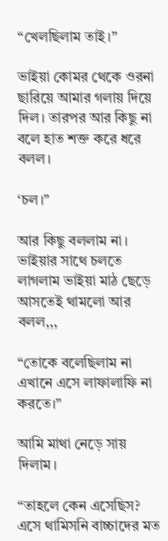“খেলছিলাম তাই।”

ভাইয়া কোমর থেকে ওরনা ছারিয়ে আমার গলায় দিয়ে দিল। তারপর আর কিছু না বলে হাত শক্ত করে ধরে বলল।

‘চল।”

আর কিছু বললাম না। ভাইয়ার সাথে চলতে লাগলাম ভাইয়া মাঠ ছেড়ে আসতেই থামলো আর বলল,,,

“তোকে বলেছিলাম না এখানে এসে লাফালাফি না করতে।”

আমি মাথা নেড়ে সায় দিলাম।

“তাহলে কেন এসেছিস? এসে থামিসনি বাচ্চাদের মত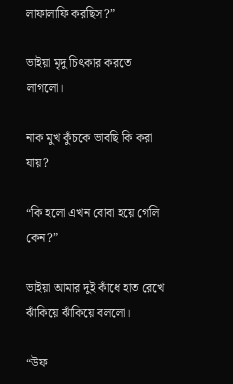লাফালাফি করছিস?”

ভাইয়া মৃদু চিৎকার করতে লাগলো।

নাক মুখ কুঁচকে ভাবছি কি করা যায়?

“কি হলো এখন বোবা হয়ে গেলি কেন?”

ভাইয়া আমার দুই কাঁধে হাত রেখে ঝাঁকিয়ে ঝাঁকিয়ে বললো।

“উফ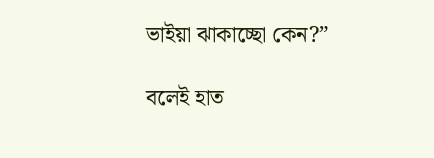ভাইয়া ঝাকাচ্ছো কেন?”

বলেই হাত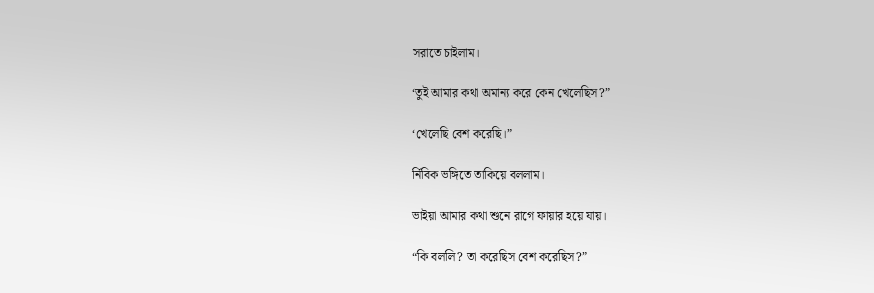সরাতে চাইলাম।

‘তুই আমার কথা অমান্য করে কেন খেলেছিস?”

‘খেলেছি বেশ করেছি।”

র্নিবিক ভঙ্গিতে তাকিয়ে বললাম।

ভাইয়া আমার কথা শুনে রাগে ফায়ার হয়ে যায়।

“কি বললি? তা করেছিস বেশ করেছিস?”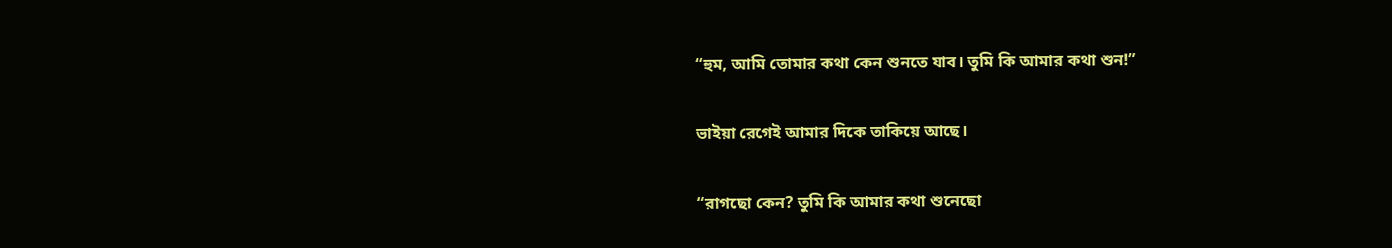“হুম, আমি তোমার কথা কেন শুনতে যাব। তুমি কি আমার কথা শুন!”

ভাইয়া রেগেই আমার দিকে তাকিয়ে আছে।

“রাগছো কেন? তুমি কি আমার কথা শুনেছো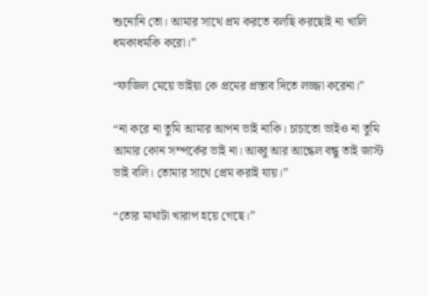শুনোনি তো। আমার সাথে প্রম করতে বলছি করছোই না খালি ধমকাধমকি করো।”

“ফাজিল মেয়ে ভাইয়া কে প্রমের প্রস্তাব দিতে লজ্জা করেনা।”

“না করে না তুমি আমার আপন ভাই নাকি। চাচাতো ভাইও না তুমি আমার কোন সম্পর্কের ভাই না। আব্বু আর আন্কেল বন্ধু তাই জাস্ট ভাই বলি। তোমার সাথে প্রেম করাই যায়।”

“তোর মাথাটা খারাপ হয়ে গেছে।”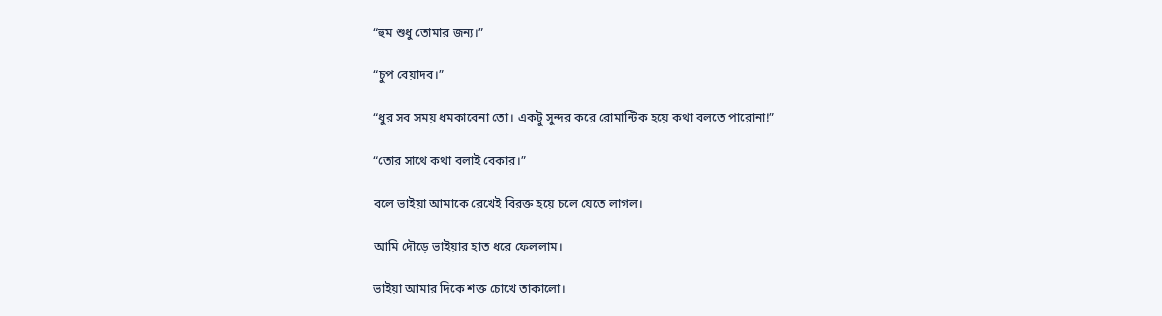“হুম শুধু তোমার জন্য।”

“চুপ বেয়াদব।”

“ধুর সব সময় ধমকাবেনা তো। একটু সুন্দর করে রোমান্টিক হয়ে কথা বলতে পারোনা!”

“তোর সাথে কথা বলাই বেকার।”

বলে ভাইয়া আমাকে রেখেই বিরক্ত হয়ে চলে যেতে লাগল।

আমি দৌড়ে ভাইয়ার হাত ধরে ফেললাম।

ভাইয়া আমার দিকে শক্ত চোখে তাকালো।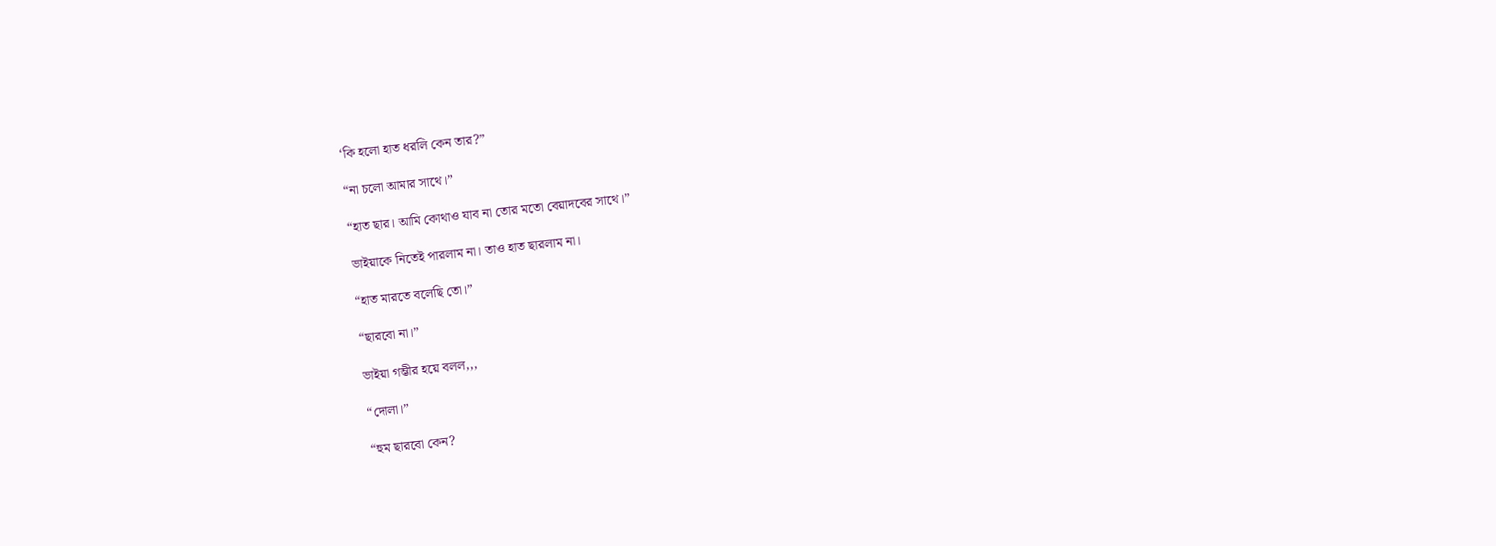‘কি হলো হাত ধরলি কেন তার?”

“না চলো আমার সাথে।”

“হাত ছার। আমি কোথাও যাব না তোর মতো বেয়াদবের সাথে।”

ভাইয়াকে নিতেই পারলাম না। তাও হাত ছারলাম না।

“হাত মারতে বলেছি তো।”

“ছারবো না।”

ভাইয়া গম্ভীর হয়ে বলল,,,

“দোলা।”

“হুম ছারবো কেন?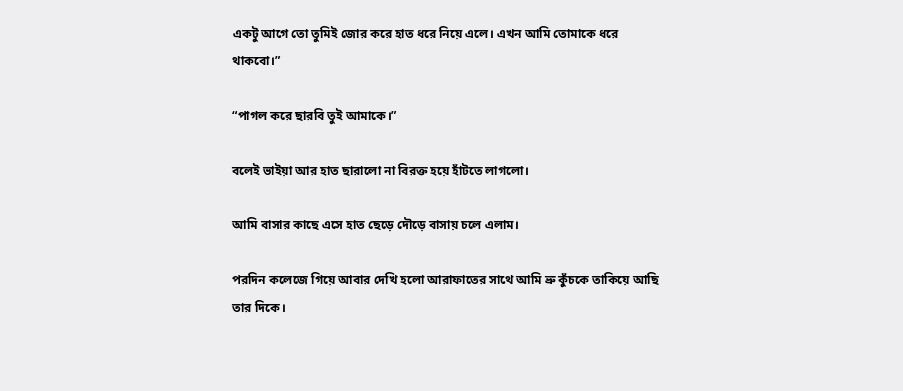একটু আগে তো তুমি‌ই জোর করে হাত ধরে নিয়ে এলে। এখন আমি তোমাকে ধরে থাকবো।”

“পাগল করে ছারবি তুই আমাকে।”

বলেই ভাইয়া আর হাত ছারালো না বিরক্ত হয়ে হাঁটতে লাগলো।

আমি বাসার কাছে এসে হাত ছেড়ে দৌড়ে বাসায় চলে এলাম।

পরদিন কলেজে গিয়ে আবার দেখি হলো আরাফাতের সাথে আমি ভ্রু কুঁচকে তাকিয়ে আছি তার দিকে।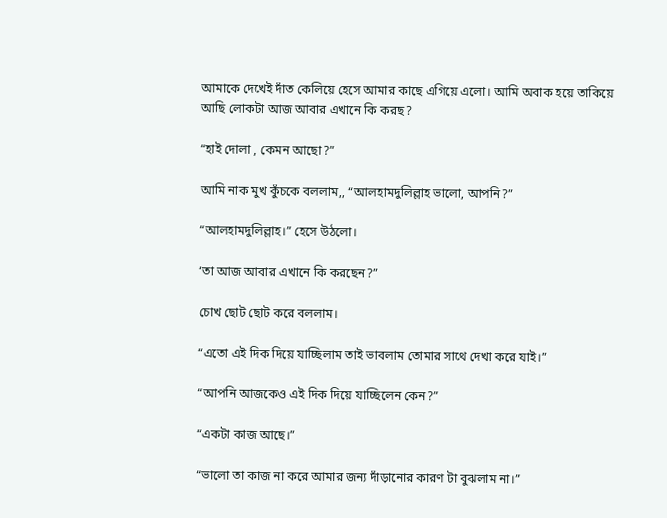আমাকে দেখেই দাঁত কেলিয়ে হেসে আমার কাছে এগিয়ে এলো। আমি অবাক হয়ে তাকিয়ে আছি লোকটা আজ আবার এখানে কি করছ?

“হাই দোলা , কেমন আছো?”

আমি নাক মুখ কুঁচকে বললাম,, “আলহামদুলিল্লাহ ভালো, আপনি?”

“আলহামদুলিল্লাহ।” হেসে উঠলো।

‘তা আজ আবার এখানে কি করছেন?”

চোখ ছোট ছোট করে বললাম।

“এতো এই দিক দিয়ে যাচ্ছিলাম তাই ভাবলাম তোমার সাথে দেখা করে যাই।”

“আপনি আজকেও এই দিক দিয়ে যাচ্ছিলেন কেন?”

“একটা কাজ আছে।”

“ভালো তা কাজ না করে আমার জন্য দাঁড়ানোর কারণ টা বুঝলাম না।”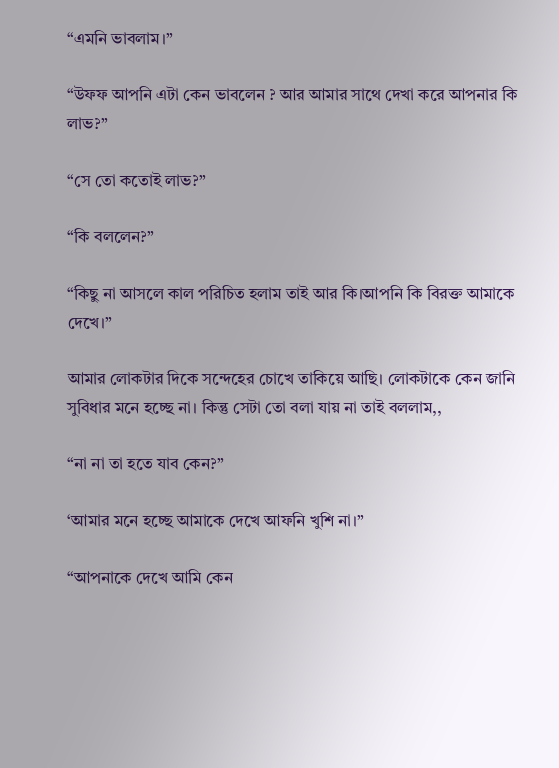“এমনি ভাবলাম।”

“উফফ আপনি এটা কেন ভাবলেন ? আর আমার সাথে দেখা করে আপনার কি লাভ?”

“সে তো কতোই লাভ?”

“কি বললেন?”

“কিছু না আসলে কাল পরিচিত হলাম তাই আর কি।আপনি কি বিরক্ত আমাকে দেখে।”

আমার লোকটার দিকে সন্দেহের চোখে তাকিয়ে আছি। লোকটাকে কেন জানি সুবিধার মনে হচ্ছে না। কিন্তু সেটা তো বলা যায় না তাই বললাম,,

“না না তা হতে যাব কেন?”

‘আমার মনে হচ্ছে আমাকে দেখে আফনি খুশি না।”

“আপনাকে দেখে আমি কেন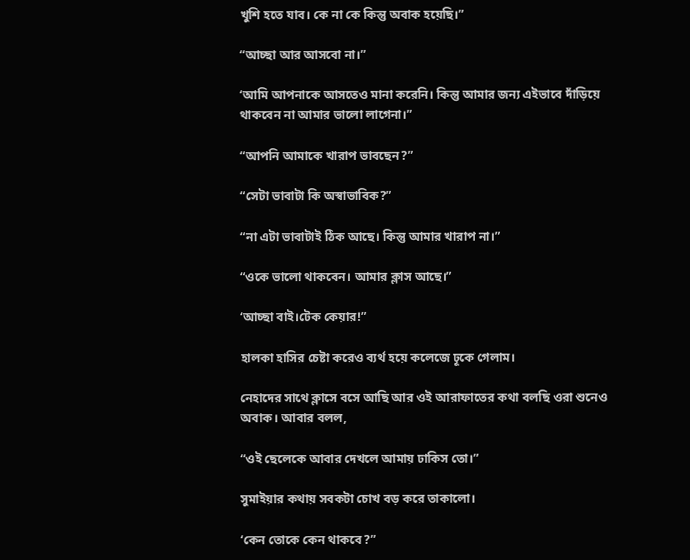খুশি হতে যাব। কে না কে কিন্তু অবাক হয়েছি।”

“আচ্ছা আর আসবো না‌।”

‘আমি আপনাকে আসতেও মানা করেনি‌। কিন্তু আমার জন্য এইভাবে দাঁড়িয়ে থাকবেন না আমার ভালো লাগেনা।”

“আপনি আমাকে খারাপ ভাবছেন?”

“সেটা ভাবাটা কি অস্বাভাবিক?”

“না এটা ভাবাটাই ঠিক আছে। কিন্তু আমার খারাপ না।”

“ওকে ভালো থাকবেন। আমার ক্লাস আছে।”

‘আচ্ছা বাই।টেক কেয়ার!”

হালকা হাসির চেষ্টা করেও ব্যর্থ হয়ে কলেজে ঢূকে গেলাম।

নেহাদের সাথে ক্লাসে বসে আছি আর ওই আরাফাতের কথা বলছি ওরা শুনেও অবাক। আবার বলল,

“ওই ছেলেকে আবার দেখলে আমায় ঢাকিস তো।”

সুমাইয়ার কথায় সবকটা চোখ বড় করে তাকালো।

‘কেন তোকে কেন থাকবে?”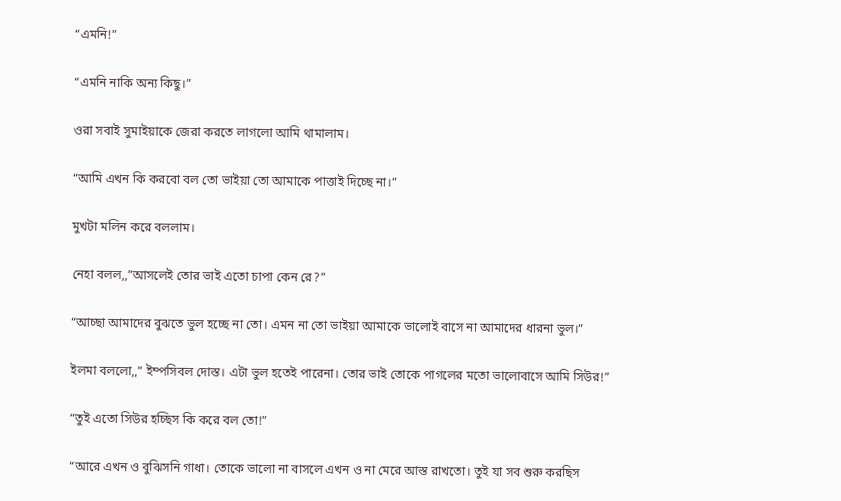“এমনি!”

“এমনি নাকি অন্য কিছু।”

ওরা সবাই সুমাইয়াকে জেরা করতে লাগলো আমি থামালাম।

“আমি এখন কি করবো বল তো ভাইয়া তো আমাকে পাত্তাই দিচ্ছে না।”

মুখটা মলিন করে বললাম।

নেহা বলল,,”আসলেই তোর ভাই এতো চাপা কেন রে?”

“আচ্ছা আমাদের বুঝতে ভুল হচ্ছে না তো। এমন না তো ভাইয়া আমাকে ভালোই বাসে না আমাদের ধারনা ভুল।”

ইলমা বললো,,” ইম্পসিবল দোস্ত। এটা ভুল হতেই পারেনা। তোর ভাই তোকে পাগলের মতো ভালোবাসে আমি সিউর!”

“তুই এতো সিউর হচ্ছিস কি করে বল তো!”

“আরে এখন ও বুঝিসনি গাধা। তোকে ভালো না বাসলে এখন ও না মেরে আস্ত রাখতো। তুই যা সব শুরু করছিস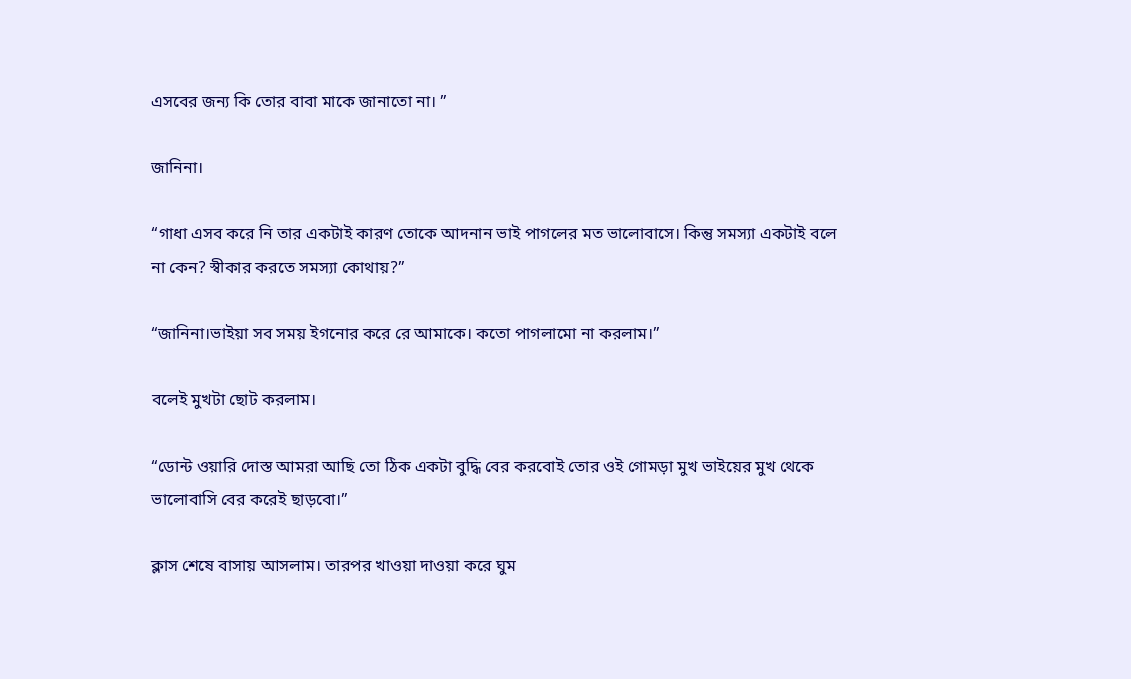এসবের জন্য কি তোর বাবা মাকে জানাতো না। ”

জানিনা।

“গাধা এসব করে নি তার একটাই কারণ তোকে আদনান ভাই পাগলের মত ভালোবাসে। কিন্তু সমস্যা একটাই বলে না কেন? স্বীকার করতে সমস্যা কোথায়?”

“জানিনা।ভাইয়া সব সময় ইগনোর করে রে আমাকে। কতো পাগলামো না করলাম।”

বলেই মুখটা ছোট করলাম।

“ডোন্ট ওয়ারি দোস্ত আমরা আছি তো ঠিক একটা বুদ্ধি বের করবোই তোর ওই গোমড়া মুখ ভাইয়ের মুখ থেকে ভালোবাসি বের করেই ছাড়বো।”

ক্লাস শেষে বাসায় আসলাম। তারপর খাওয়া দাওয়া করে ঘুম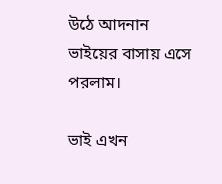উঠে আদনান ভাইয়ের বাসায় এসে পরলাম।

ভাই এখন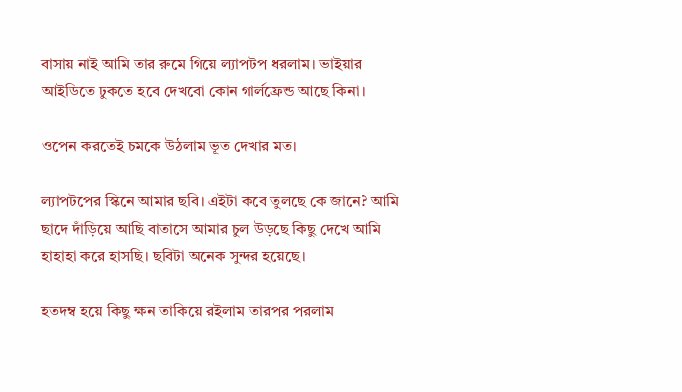বাসায় নাই আমি তার রুমে গিয়ে ল্যাপটপ ধরলাম। ভাইয়ার আইডিতে ঢুকতে হবে দেখবো কোন গার্লফ্রেন্ড আছে কিনা।

ওপেন করতেই চমকে উঠলাম ভূত দেখার মত।

ল্যাপটপের স্কিনে আমার ছবি। এইটা কবে তুলছে কে জানে? আমি ছাদে দাঁড়িয়ে আছি বাতাসে আমার চুল উড়ছে কিছু দেখে আমি হাহাহা করে হাসছি। ছবিটা অনেক সুন্দর হয়েছে।

হতদম্ব হয়ে কিছু ক্ষন তাকিয়ে র‌ইলাম তারপর পরলাম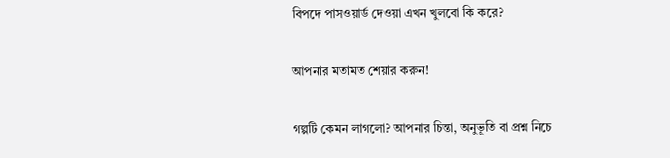বিপদে পাসওয়ার্ড দেওয়া এখন খুলবো কি করে?

আপনার মতামত শেয়ার করুন!

গল্পটি কেমন লাগলো? আপনার চিন্তা, অনুভূতি বা প্রশ্ন নিচে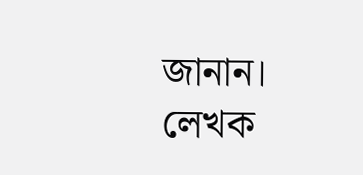জানান। লেখক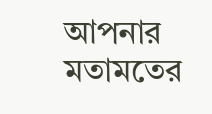আপনার মতামতের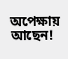অপেক্ষায় আছেন!